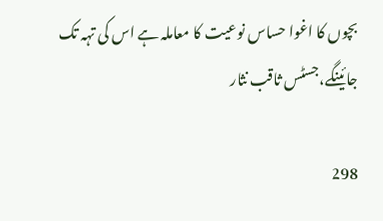بچوں کا اغوا حساس نوعیت کا معاملہ ہے اس کی تہہ تک جائینگے،جسٹس ثاقب نثار

298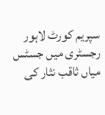سپریم کورٹ لاہور رجسٹری میں جسٹس میاں ثاقب نثار کی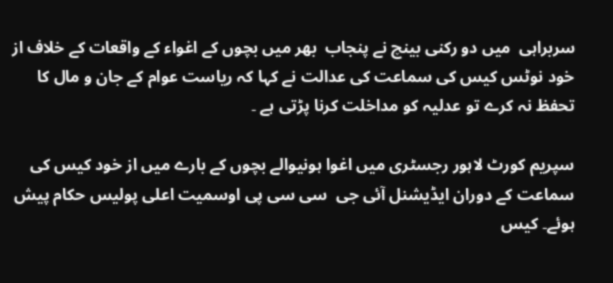سربراہی  میں دو رکنی بینچ نے پنجاب  بھر میں بچوں کے اغواء کے واقعات کے خلاف از خود نوٹس کیس کی سماعت کی عدالت نے کہا کہ ریاست عوام کے جان و مال کا تحفظ نہ کرے تو عدلیہ کو مداخلت کرنا پڑتی ہے ۔

سپریم کورٹ لاہور رجسٹری میں اغوا ہونیوالے بچوں کے بارے میں از خود کیس کی سماعت کے دوران ایڈیشنل آئی جی  سی سی پی اوسمیت اعلی پولیس حکام پیش ہوئے۔ کیس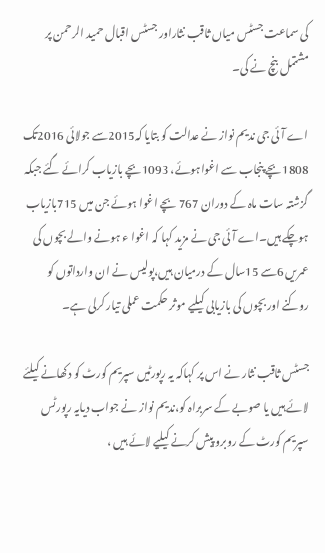کی سماعت جسٹس میاں ثاقب نثاراور جسٹس اقبال حمید الرحمن پر مشتمل بنچ نے کی۔

اے آئی جی ندیم نواز نے عدالت کو بتایا کہ2015سے جولائی 2016تک 1808بچے پنجاب سے اغواہوئے، 1093بچے بازیاب کرائے گئے جبکہ گزشتہ سات ماہ کے دوران 767 بچے اغوا ہوئے جن میں 715بازیاب ہوچکے ہیں۔اے آئی جی نے مزید کہا کہ اغوا ء ہونے والے بچوں کی عمریں 6سے 15سال کے درمیان ہیں،پولیس نے ان وارداتوں کو روکنے اور بچوں کی بازیابی کیلیے موثر حکمت عملی تیار کرلی ہے۔

جسٹس ثاقب نثار نے اس پر کہاکہ یہ رپورٹیں سپریم کورٹ کو دکھانے کیلئے لائے ہیں یا صوبے کے سربراہ کو،ندیم نواز نے جواب دیایہ رپورٹس سپریم کورٹ کے روبرو پیش کرنے کیلیے لائے ہیں ،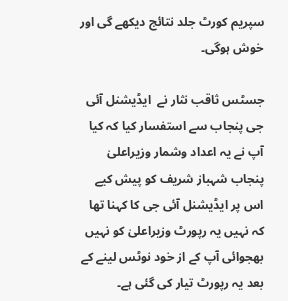سپریم کورٹ جلد نتائج دیکھے گی اور خوش ہوگی۔

جسٹس ثاقب نثار نے  ایڈیشنل آئی جی پنجاب سے استفسار کیا کہ کیا آپ نے یہ اعداد وشمار وزیراعلیٰ پنجاب شہباز شریف کو پیش کیے اس پر ایڈیشنل آئی جی کا کہنا تھا کہ نہیں یہ رپورٹ وزیراعلیٰ کو نہیں بھجوائی آپ کے از خود نوٹس لینے کے بعد یہ رپورٹ تیار کی گئی ہے۔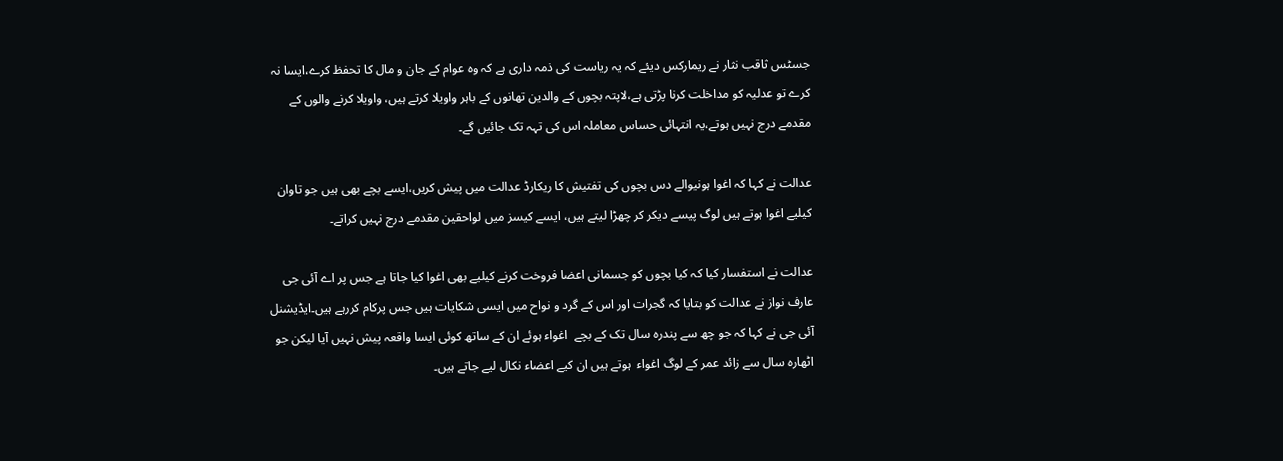جسٹس ثاقب نثار نے ریمارکس دیئے کہ یہ ریاست کی ذمہ داری ہے کہ وہ عوام کے جان و مال کا تحفظ کرے،ایسا نہ کرے تو عدلیہ کو مداخلت کرنا پڑتی ہے،لاپتہ بچوں کے والدین تھانوں کے باہر واویلا کرتے ہیں، واویلا کرنے والوں کے مقدمے درج نہیں ہوتے،یہ انتہائی حساس معاملہ اس کی تہہ تک جائیں گے۔

عدالت نے کہا کہ اغوا ہونیوالے دس بچوں کی تفتیش کا ریکارڈ عدالت میں پیش کریں،ایسے بچے بھی ہیں جو تاوان کیلیے اغوا ہوتے ہیں لوگ پیسے دیکر کر چھڑا لیتے ہیں، ایسے کیسز میں لواحقین مقدمے درج نہیں کراتے۔

عدالت نے استفسار کیا کہ کیا بچوں کو جسمانی اعضا فروخت کرنے کیلیے بھی اغوا کیا جاتا ہے جس پر اے آئی جی عارف نواز نے عدالت کو بتایا کہ گجرات اور اس کے گرد و نواح میں ایسی شکایات ہیں جس پرکام کررہے ہیں۔ایڈیشنل آئی جی نے کہا کہ جو چھ سے پندرہ سال تک کے بچے  اغواء ہوئے ان کے ساتھ کوئی ایسا واقعہ پیش نہیں آیا لیکن جو اٹھارہ سال سے زائد عمر کے لوگ اغواء  ہوتے ہیں ان کیے اعضاء نکال لیے جاتے ہیں۔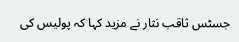جسٹس ثاقب نثار نے مزید کہا کہ پولیس کی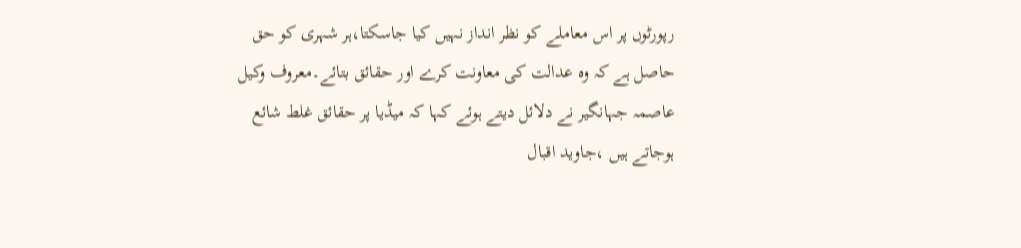رپورٹوں پر اس معاملے کو نظر انداز نہیں کیا جاسکتا،ہر شہری کو حق حاصل ہے کہ وہ عدالت کی معاونت کرے اور حقائق بتائے۔معروف وکیل عاصمہ جہانگیر نے دلائل دیتے ہوئے کہا کہ میڈیا پر حقائق غلط شائع ہوجاتے ہیں ،جاوید اقبال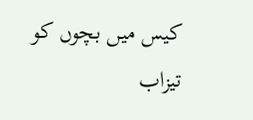کیس میں بچوں کو تیزاب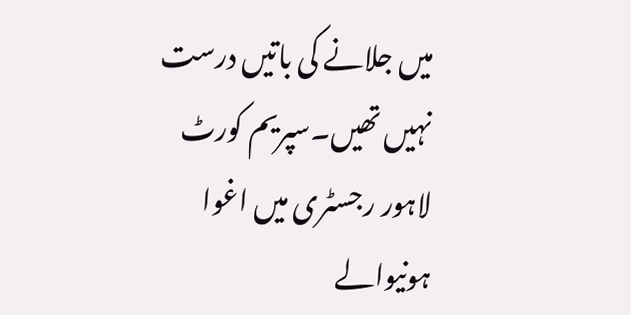میں جلانے کی باتیں درست نہیں تھیں۔سپریم کورٹ لاہور رجسٹری میں اغوا ہونیوالے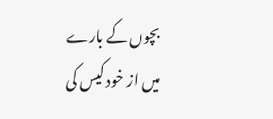بچوں کے بارے میں از خود کیس کی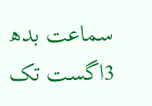سماعت بدھ 3اگست تک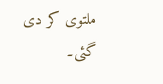ملتوی کر دی گئی۔